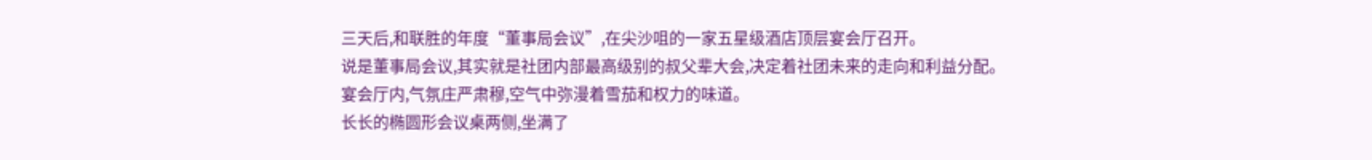三天后,和联胜的年度“董事局会议”,在尖沙咀的一家五星级酒店顶层宴会厅召开。
说是董事局会议,其实就是社团内部最高级别的叔父辈大会,决定着社团未来的走向和利益分配。
宴会厅内,气氛庄严肃穆,空气中弥漫着雪茄和权力的味道。
长长的椭圆形会议桌两侧,坐满了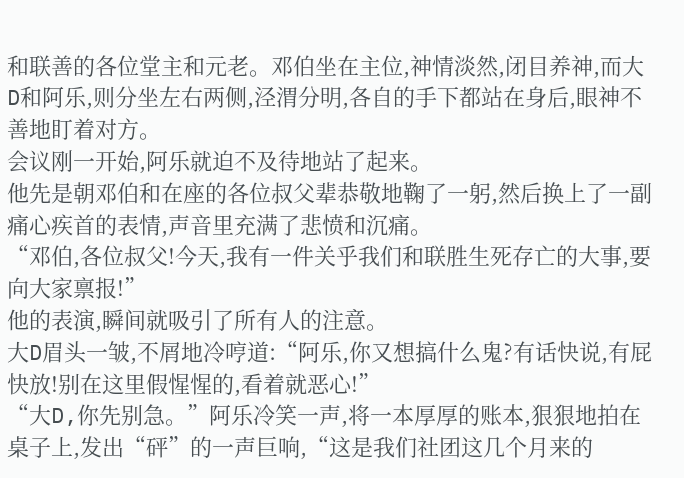和联善的各位堂主和元老。邓伯坐在主位,神情淡然,闭目养神,而大D和阿乐,则分坐左右两侧,泾渭分明,各自的手下都站在身后,眼神不善地盯着对方。
会议刚一开始,阿乐就迫不及待地站了起来。
他先是朝邓伯和在座的各位叔父辈恭敬地鞠了一躬,然后换上了一副痛心疾首的表情,声音里充满了悲愤和沉痛。
“邓伯,各位叔父!今天,我有一件关乎我们和联胜生死存亡的大事,要向大家禀报!”
他的表演,瞬间就吸引了所有人的注意。
大D眉头一皱,不屑地冷哼道:“阿乐,你又想搞什么鬼?有话快说,有屁快放!别在这里假惺惺的,看着就恶心!”
“大D,你先别急。”阿乐冷笑一声,将一本厚厚的账本,狠狠地拍在桌子上,发出“砰”的一声巨响,“这是我们社团这几个月来的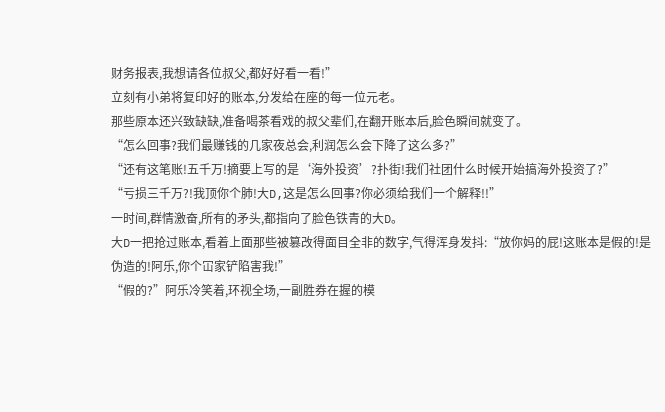财务报表,我想请各位叔父,都好好看一看!”
立刻有小弟将复印好的账本,分发给在座的每一位元老。
那些原本还兴致缺缺,准备喝茶看戏的叔父辈们,在翻开账本后,脸色瞬间就变了。
“怎么回事?我们最赚钱的几家夜总会,利润怎么会下降了这么多?”
“还有这笔账!五千万!摘要上写的是‘海外投资’?扑街!我们社团什么时候开始搞海外投资了?”
“亏损三千万?!我顶你个肺!大D,这是怎么回事?你必须给我们一个解释!!”
一时间,群情激奋,所有的矛头,都指向了脸色铁青的大D。
大D一把抢过账本,看着上面那些被篡改得面目全非的数字,气得浑身发抖:“放你妈的屁!这账本是假的!是伪造的!阿乐,你个冚家铲陷害我!”
“假的?”阿乐冷笑着,环视全场,一副胜券在握的模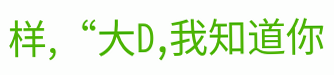样,“大D,我知道你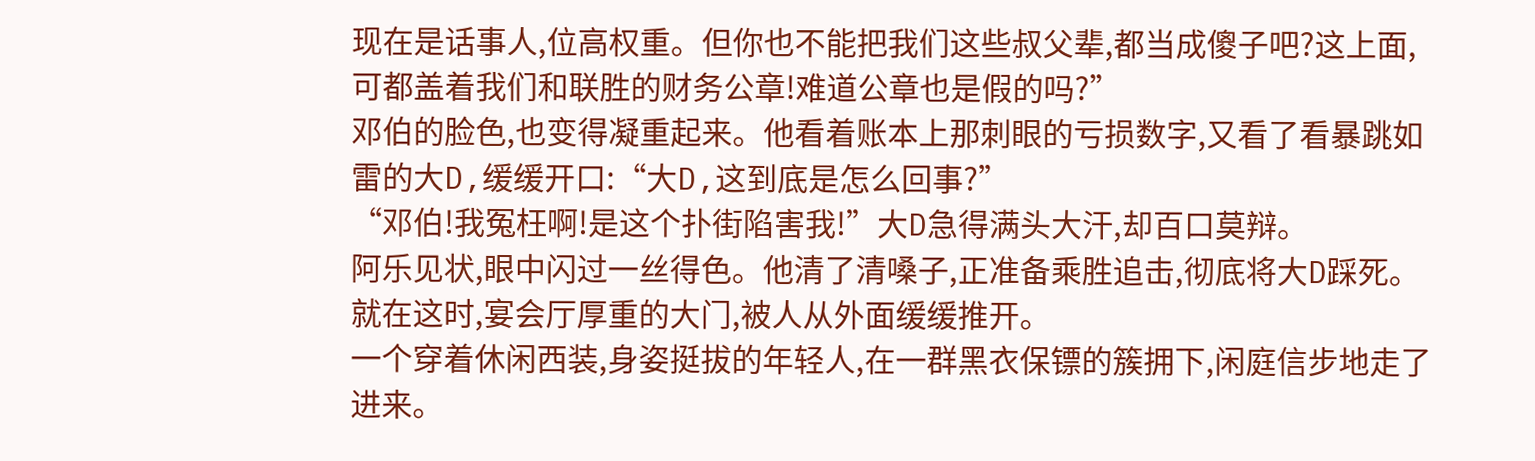现在是话事人,位高权重。但你也不能把我们这些叔父辈,都当成傻子吧?这上面,可都盖着我们和联胜的财务公章!难道公章也是假的吗?”
邓伯的脸色,也变得凝重起来。他看着账本上那刺眼的亏损数字,又看了看暴跳如雷的大D,缓缓开口:“大D,这到底是怎么回事?”
“邓伯!我冤枉啊!是这个扑街陷害我!”大D急得满头大汗,却百口莫辩。
阿乐见状,眼中闪过一丝得色。他清了清嗓子,正准备乘胜追击,彻底将大D踩死。
就在这时,宴会厅厚重的大门,被人从外面缓缓推开。
一个穿着休闲西装,身姿挺拔的年轻人,在一群黑衣保镖的簇拥下,闲庭信步地走了进来。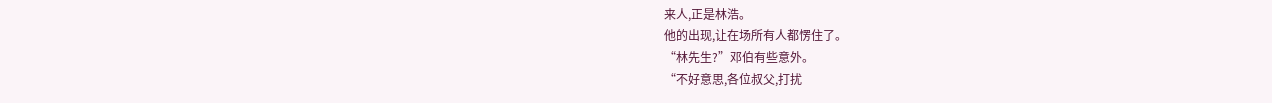来人,正是林浩。
他的出现,让在场所有人都愣住了。
“林先生?”邓伯有些意外。
“不好意思,各位叔父,打扰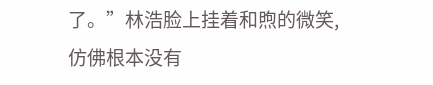了。”林浩脸上挂着和煦的微笑,仿佛根本没有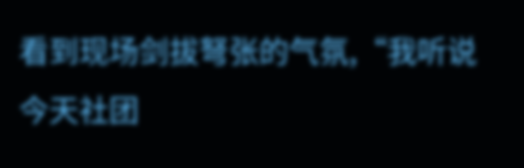看到现场剑拔弩张的气氛,“我听说今天社团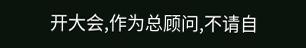开大会,作为总顾问,不请自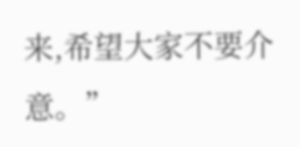来,希望大家不要介意。”